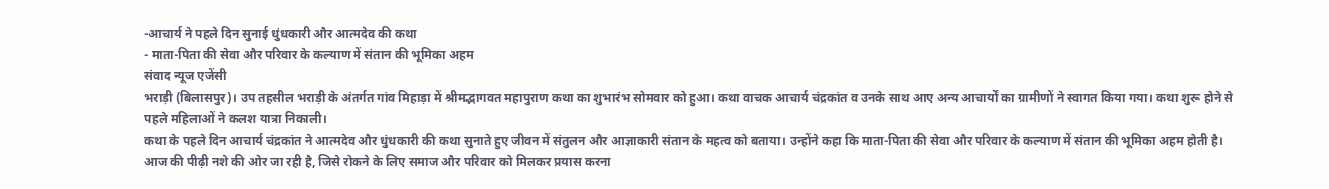-आचार्य ने पहले दिन सुनाई धुंधकारी और आत्मदेव की कथा
- माता-पिता की सेवा और परिवार के कल्याण में संतान की भूमिका अहम
संवाद न्यूज एजेंसी
भराड़ी (बिलासपुर)। उप तहसील भराड़ी के अंतर्गत गांव मिहाड़ा में श्रीमद्भागवत महापुराण कथा का शुभारंभ सोमवार को हुआ। कथा वाचक आचार्य चंद्रकांत व उनके साथ आए अन्य आचार्यों का ग्रामीणों ने स्वागत किया गया। कथा शुरू होने से पहले महिलाओं ने कलश यात्रा निकाली।
कथा के पहले दिन आचार्य चंद्रकांत ने आत्मदेव और धुंधकारी की कथा सुनाते हुए जीवन में संतुलन और आज्ञाकारी संतान के महत्व को बताया। उन्होंने कहा कि माता-पिता की सेवा और परिवार के कल्याण में संतान की भूमिका अहम होती है। आज की पीढ़ी नशे की ओर जा रही है, जिसे रोकने के लिए समाज और परिवार को मिलकर प्रयास करना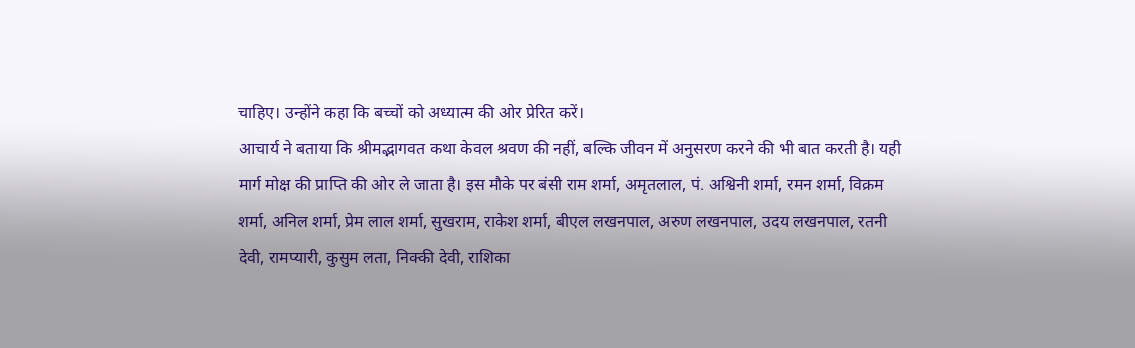चाहिए। उन्होंने कहा कि बच्चों को अध्यात्म की ओर प्रेरित करें।
आचार्य ने बताया कि श्रीमद्भागवत कथा केवल श्रवण की नहीं, बल्कि जीवन में अनुसरण करने की भी बात करती है। यही मार्ग मोक्ष की प्राप्ति की ओर ले जाता है। इस मौके पर बंसी राम शर्मा, अमृतलाल, पं. अश्विनी शर्मा, रमन शर्मा, विक्रम शर्मा, अनिल शर्मा, प्रेम लाल शर्मा, सुखराम, राकेश शर्मा, बीएल लखनपाल, अरुण लखनपाल, उदय लखनपाल, रतनी देवी, रामप्यारी, कुसुम लता, निक्की देवी, राशिका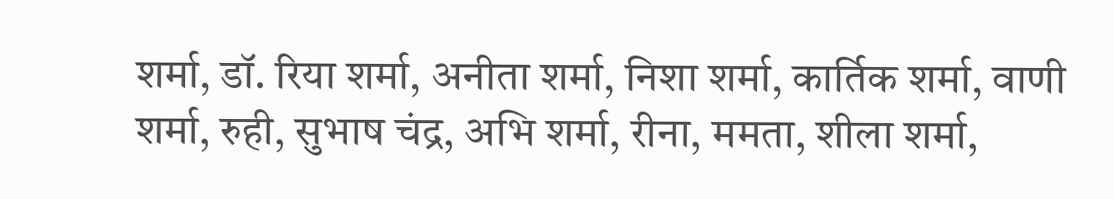शर्मा, डॉ. रिया शर्मा, अनीता शर्मा, निशा शर्मा, कार्तिक शर्मा, वाणी शर्मा, रुही, सुभाष चंद्र, अभि शर्मा, रीना, ममता, शीला शर्मा,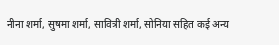नीना शर्मा, सुषमा शर्मा, सावित्री शर्मा, सोनिया सहित कई अन्य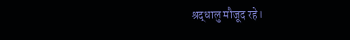श्रद्धालु मौजूद रहे।